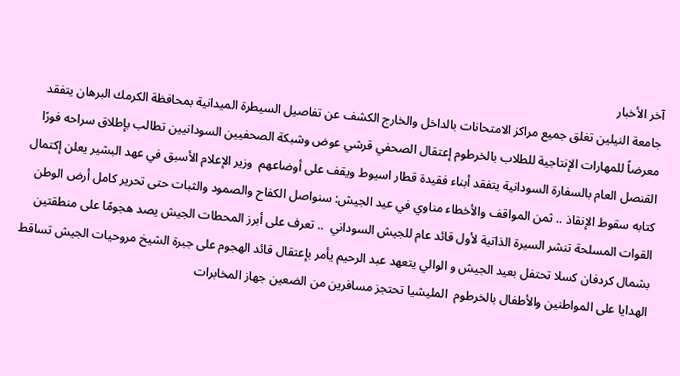آخر الأخبار
جامعة النيلين تغلق جميع مراكز الامتحانات بالداخل والخارج الكشف عن تفاصيل السيطرة الميدانية بمحافظة الكرمك البرهان يتفقد معرضاً للمهارات الإنتاجية للطلاب بالخرطوم إعتقال الصحفي قرشي عوض وشبكة الصحفيين السودانيين تطالب بإطلاق سراحه فورًا القنصل العام بالسفارة السودانية يتفقد أبناء فقيدة قطار اسيوط ويقف على أوضاعهم  وزير الإعلام الأسبق في عهد البشير يعلن إكتمال كتابه سقوط الإنقاذ .. ثمن المواقف والأخطاء مناوي في عيد الجيش: سنواصل الكفاح والصمود والثبات حتى تحرير كامل أرض الوطن القوات المسلحة تنشر السيرة الذاتية لأول قائد عام للجيش السوداني  .. تعرف على أبرز المحطات الجيش يصد هجومًا على منطقتين بشمال كردفان كسلا تحتفل بعيد الجيش و الوالي يتعهد عبد الرحيم يأمر بإعتقال قائد الهجوم على جبرة الشيخ مروحيات الجيش تساقط الهدايا على المواطنين والأطفال بالخرطوم  المليشيا تحتجز مسافرين من الضعين جهاز المخابرات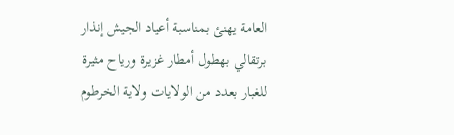العامة يهنئ بمناسبة أعياد الجيش إنذار برتقالي بهطول أمطار غزيرة ورياح مثيرة للغبار بعدد من الولايات ولاية الخرطوم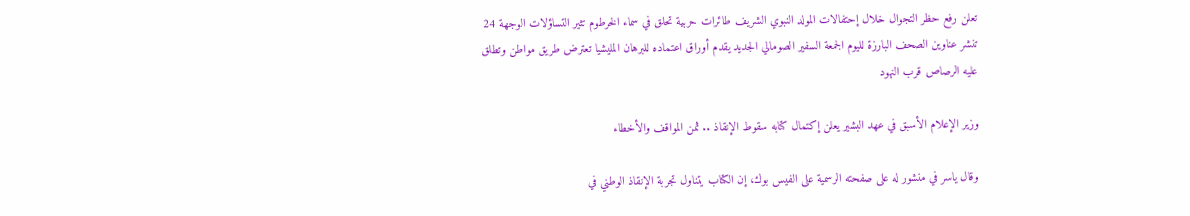تعلن رفع حظر التجوال خلال إحتفالات المولد النبوي الشريف طائرات حربية تحلق في سماء الخرطوم تثير التساؤلات الوجهة 24 تنشر عناوين الصحف البارزة لليوم الجمعة السفير الصومالي الجديد يقدم أوراق اعتماده للبرهان المليشيا تعترض طريق مواطن وتطلق عليه الرصاص قرب النهود

وزير الإعلام الأسبق في عهد البشير يعلن إكتمال كتابه سقوط الإنقاذ .. ثمن المواقف والأخطاء

وقال ياسر في منشور له على صفحته الرسمية على الفيس بوك، إن الكتاب يتناول تجربة الإنقاذ الوطني في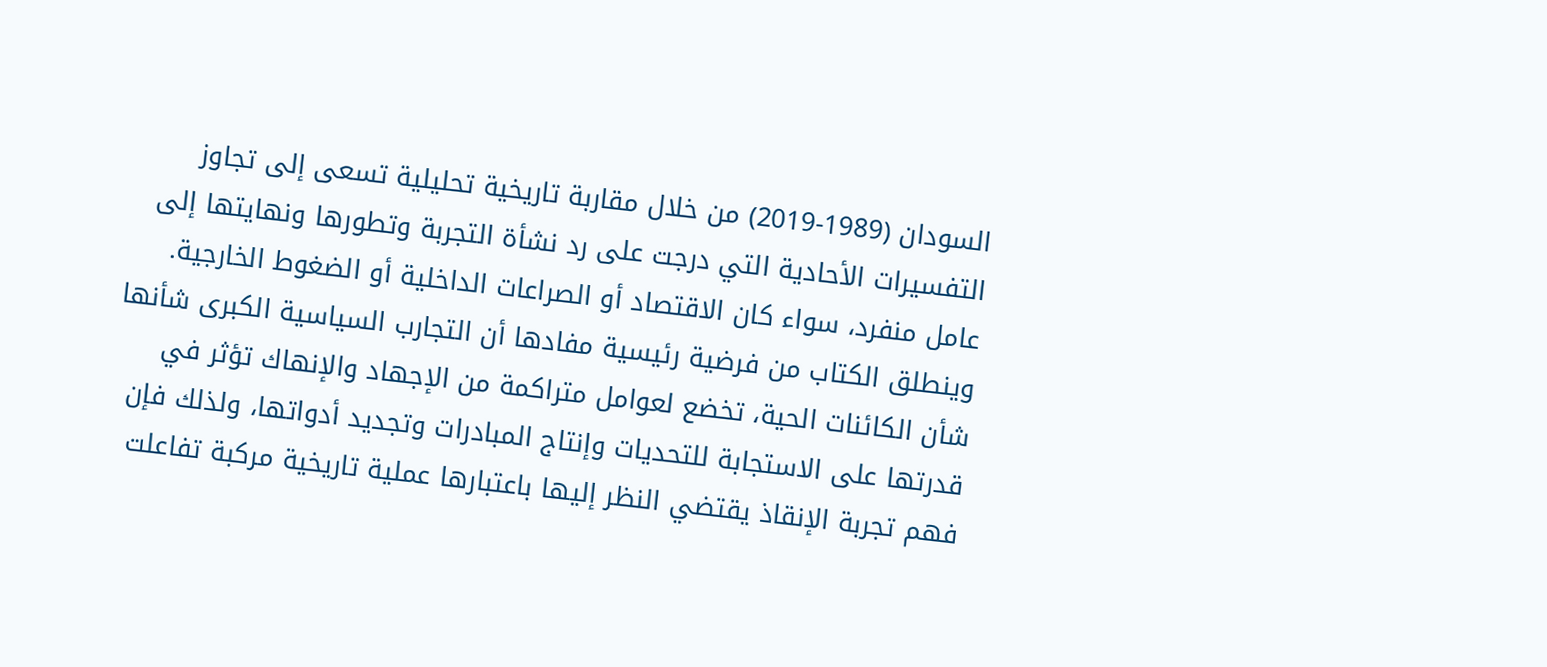السودان (1989-2019) من خلال مقاربة تاريخية تحليلية تسعى إلى تجاوز التفسيرات الأحادية التي درجت على رد نشأة التجربة وتطورها ونهايتها إلى عامل منفرد، سواء كان الاقتصاد أو الصراعات الداخلية أو الضغوط الخارجية. وينطلق الكتاب من فرضية رئيسية مفادها أن التجارب السياسية الكبرى شأنها شأن الكائنات الحية، تخضع لعوامل متراكمة من الإجهاد والإنهاك تؤثر في قدرتها على الاستجابة للتحديات وإنتاج المبادرات وتجديد أدواتها، ولذلك فإن  فهم تجربة الإنقاذ يقتضي النظر إليها باعتبارها عملية تاريخية مركبة تفاعلت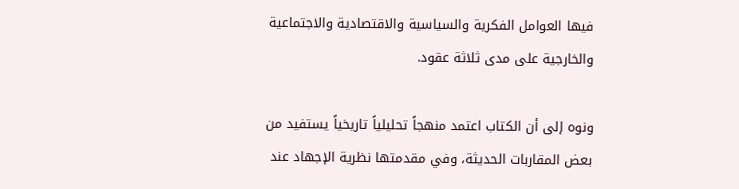فيها العوامل الفكرية والسياسية والاقتصادية والاجتماعية والخارجية على مدى ثلاثة عقود.

ونوه إلى أن الكتاب اعتمد منهجاً تحليلياً تاريخياً يستفيد من بعض المقاربات الحديثة، وفي مقدمتها نظرية الإجهاد عند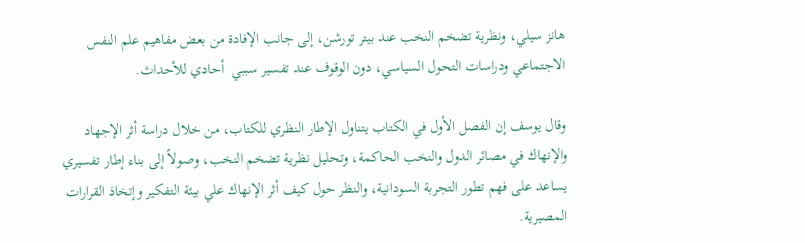هانز سيلي، ونظرية تضخم النخب عند بيتر تورشن، إلى جانب الإفادة من بعض مفاهيم علم النفس الاجتماعي ودراسات التحول السياسي، دون الوقوف عند تفسير سببي  أحادي للأحداث.

وقال يوسف إن الفصل الأول في الكتاب يتناول الإطار النظري للكتاب، من خلال دراسة أثر الإجهاد والإنهاك في مصائر الدول والنخب الحاكمة، وتحليل نظرية تضخم النخب، وصولاً إلى بناء إطار تفسيري يساعد على فهم تطور التجربة السودانية، والنظر حول كيف أثر الإنهاك علي بيئة التفكير وإتخاذ القرارات المصيرية.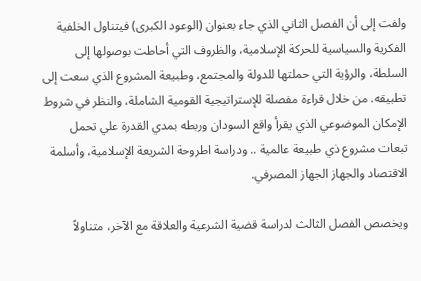ولفت إلى أن الفصل الثاني الذي جاء بعنوان (الوعود الكبرى) فيتناول الخلفية الفكرية والسياسية للحركة الإسلامية، والظروف التي أحاطت بوصولها إلى السلطة، والرؤية التي حملتها للدولة والمجتمع، وطبيعة المشروع الذي سعت إلى تطبيقه. من خلال قراءة مفصلة للإستراتيجية القومية الشاملة، والنظر في شروط الإمكان الموضوعي الذي يقرأ واقع السودان وربطه بمدي القدرة علي تحمل تبعات مشروع ذي طبيعة عالمية .. ودراسة اطروحة الشريعة الإسلامية، وأسلمة الاقتصاد والجهاز الجهاز المصرفي.

ويخصص الفصل الثالث لدراسة قضية الشرعية والعلاقة مع الآخر، متناولاً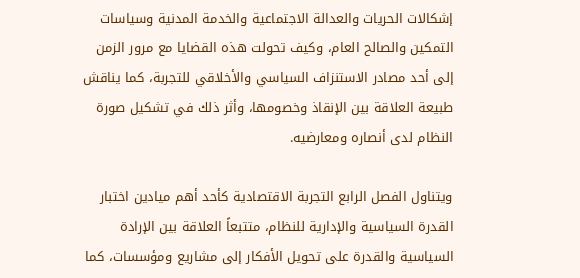إشكالات الحريات والعدالة الاجتماعية والخدمة المدنية وسياسات التمكين والصالح العام، وكيف تحولت هذه القضايا مع مرور الزمن إلى أحد مصادر الاستنزاف السياسي والأخلاقي للتجربة، كما يناقش طبيعة العلاقة بين الإنقاذ وخصومها، وأثر ذلك في تشكيل صورة النظام لدى أنصاره ومعارضيه.

ويتناول الفصل الرابع التجربة الاقتصادية كأحد أهم ميادين اختبار القدرة السياسية والإدارية للنظام، متتبعاً العلاقة بين الإرادة السياسية والقدرة على تحويل الأفكار إلى مشاريع ومؤسسات، كما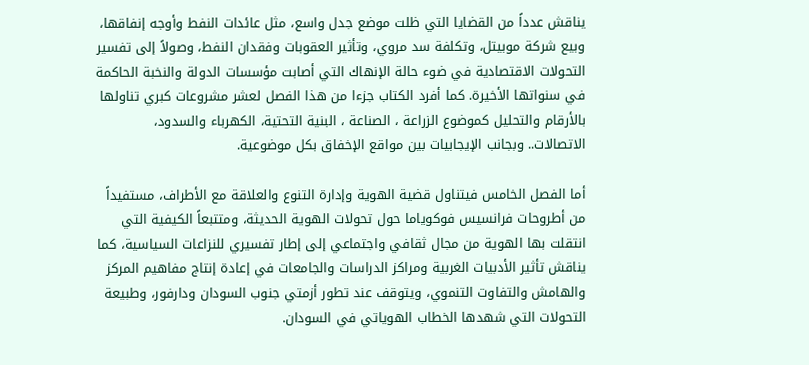يناقش عدداً من القضايا التي ظلت موضع جدل واسع، مثل عائدات النفط وأوجه إنفاقها، وبيع شركة موبيتل، وتكلفة سد مروي، وتأثير العقوبات وفقدان النفط، وصولاً إلى تفسير التحولات الاقتصادية في ضوء حالة الإنهاك التي أصابت مؤسسات الدولة والنخبة الحاكمة في سنواتها الأخيرة. كما أفرد الكتاب جزءا من هذا الفصل لعشر مشروعات كبري تناولها بالأرقام والتحليل كموضوع الزراعة ، الصناعة ، البنية التحتية، الكهرباء والسدود، الاتصالات.. وبجانب الإيجابيات بين مواقع الإخفاق بكل موضوعية.

أما الفصل الخامس فيتناول قضية الهوية وإدارة التنوع والعلاقة مع الأطراف، مستفيداً من أطروحات فرانسيس فوكوياما حول تحولات الهوية الحديثة، ومتتبعاً الكيفية التي انتقلت بها الهوية من مجال ثقافي واجتماعي إلى إطار تفسيري للنزاعات السياسية، كما يناقش تأثير الأدبيات الغربية ومراكز الدراسات والجامعات في إعادة إنتاج مفاهيم المركز والهامش والتفاوت التنموي، ويتوقف عند تطور أزمتي جنوب السودان ودارفور، وطبيعة التحولات التي شهدها الخطاب الهوياتي في السودان.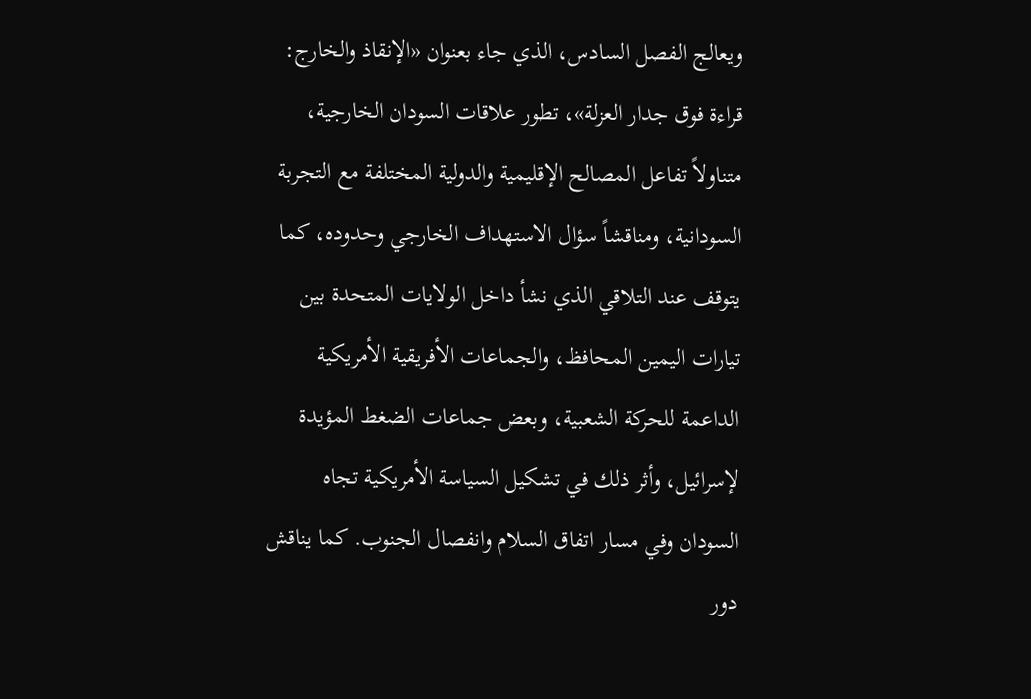ويعالج الفصل السادس، الذي جاء بعنوان «الإنقاذ والخارج: قراءة فوق جدار العزلة»، تطور علاقات السودان الخارجية، متناولاً تفاعل المصالح الإقليمية والدولية المختلفة مع التجربة السودانية، ومناقشاً سؤال الاستهداف الخارجي وحدوده، كما يتوقف عند التلاقي الذي نشأ داخل الولايات المتحدة بين تيارات اليمين المحافظ، والجماعات الأفريقية الأمريكية الداعمة للحركة الشعبية، وبعض جماعات الضغط المؤيدة لإسرائيل، وأثر ذلك في تشكيل السياسة الأمريكية تجاه السودان وفي مسار اتفاق السلام وانفصال الجنوب. كما يناقش دور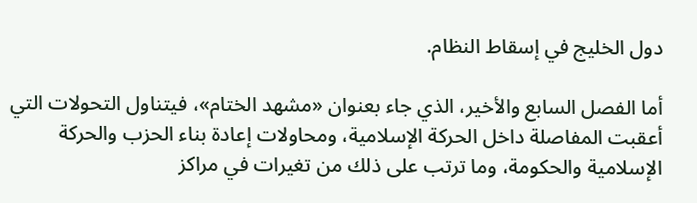دول الخليج في إسقاط النظام.

أما الفصل السابع والأخير، الذي جاء بعنوان «مشهد الختام»، فيتناول التحولات التي أعقبت المفاصلة داخل الحركة الإسلامية، ومحاولات إعادة بناء الحزب والحركة الإسلامية والحكومة، وما ترتب على ذلك من تغيرات في مراكز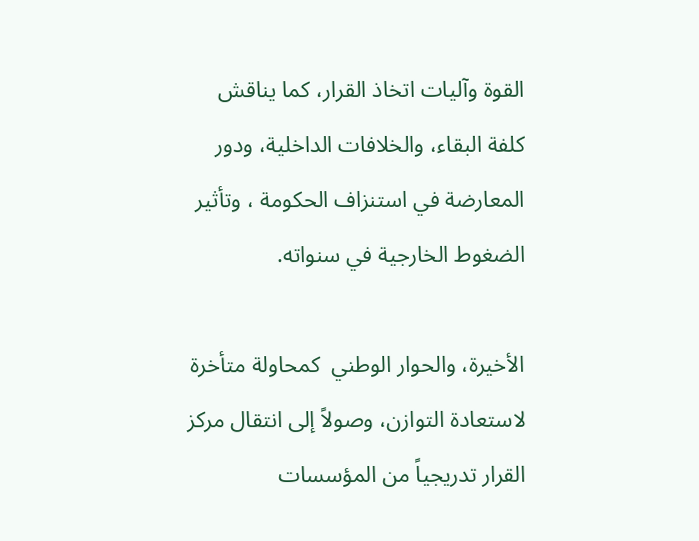القوة وآليات اتخاذ القرار، كما يناقش كلفة البقاء، والخلافات الداخلية، ودور المعارضة في استنزاف الحكومة ، وتأثير الضغوط الخارجية في سنواته.

الأخيرة، والحوار الوطني  كمحاولة متأخرة لاستعادة التوازن، وصولاً إلى انتقال مركز القرار تدريجياً من المؤسسات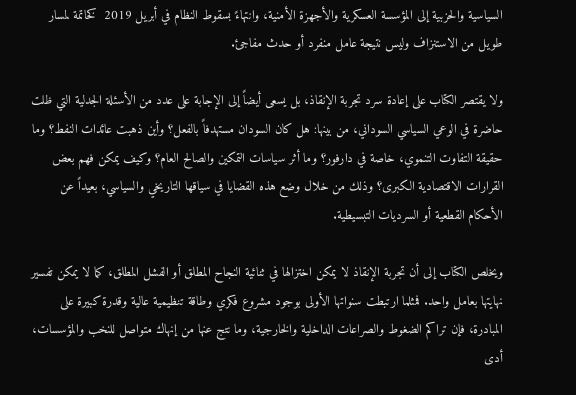السياسية والحزبية إلى المؤسسة العسكرية والأجهزة الأمنية، وانتهاءً بسقوط النظام في أبريل 2019  كخاتمة لمسار طويل من الاستنزاف وليس نتيجة عامل منفرد أو حدث مفاجئ.

ولا يقتصر الكتاب على إعادة سرد تجربة الإنقاذ، بل يسعى أيضاً إلى الإجابة على عدد من الأسئلة الجدلية التي ظلت حاضرة في الوعي السياسي السوداني، من بينها: هل كان السودان مستهدفاً بالفعل؟ وأين ذهبت عائدات النفط؟ وما حقيقة التفاوت التنموي، خاصة في دارفور؟ وما أثر سياسات التمكين والصالح العام؟ وكيف يمكن فهم بعض القرارات الاقتصادية الكبرى؟ وذلك من خلال وضع هذه القضايا في سياقها التاريخي والسياسي، بعيداً عن الأحكام القطعية أو السرديات التبسيطية.

ويخلص الكتاب إلى أن تجربة الإنقاذ لا يمكن اختزالها في ثنائية النجاح المطلق أو الفشل المطلق، كما لا يمكن تفسير نهايتها بعامل واحد. فمثلما ارتبطت سنواتها الأولى بوجود مشروع فكري وطاقة تنظيمية عالية وقدرة كبيرة على المبادرة، فإن تراكم الضغوط والصراعات الداخلية والخارجية، وما نتج عنها من إنهاك متواصل للنخب والمؤسسات، أدى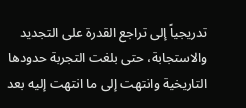تدريجياً إلى تراجع القدرة على التجديد والاستجابة، حتى بلغت التجربة حدودها التاريخية وانتهت إلى ما انتهت إليه بعد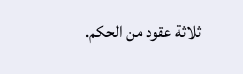ثلاثة عقود من الحكم.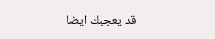قد يعجبك ايضا